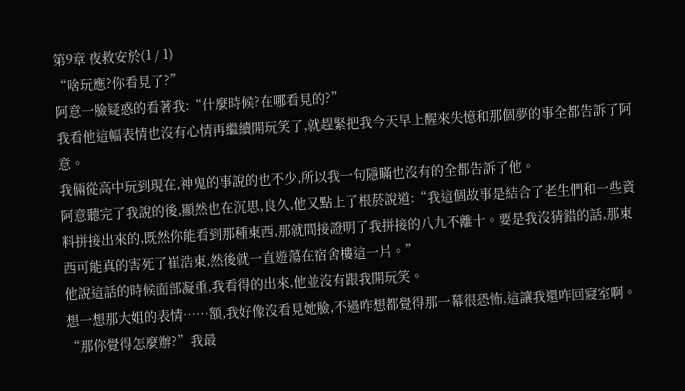第9章 夜救安於(1 / 1)
“啥玩應?你看見了?”
阿意一臉疑惑的看著我:“什麼時候?在哪看見的?”
我看他這幅表情也沒有心情再繼續開玩笑了,就趕緊把我今天早上醒來失憶和那個夢的事全都告訴了阿意。
我倆從高中玩到現在,神鬼的事說的也不少,所以我一句隱瞞也沒有的全都告訴了他。
阿意聽完了我說的後,顯然也在沉思,良久,他又點上了根菸說道:“我這個故事是結合了老生們和一些資料拼接出來的,既然你能看到那種東西,那就間接證明了我拼接的八九不離十。要是我沒猜錯的話,那東西可能真的害死了崔浩東,然後就一直遊蕩在宿舍樓這一片。”
他說這話的時候面部凝重,我看得的出來,他並沒有跟我開玩笑。
想一想那大姐的表情……額,我好像沒看見她臉,不過咋想都覺得那一幕很恐怖,這讓我還咋回寢室啊。
“那你覺得怎麼辦?”我最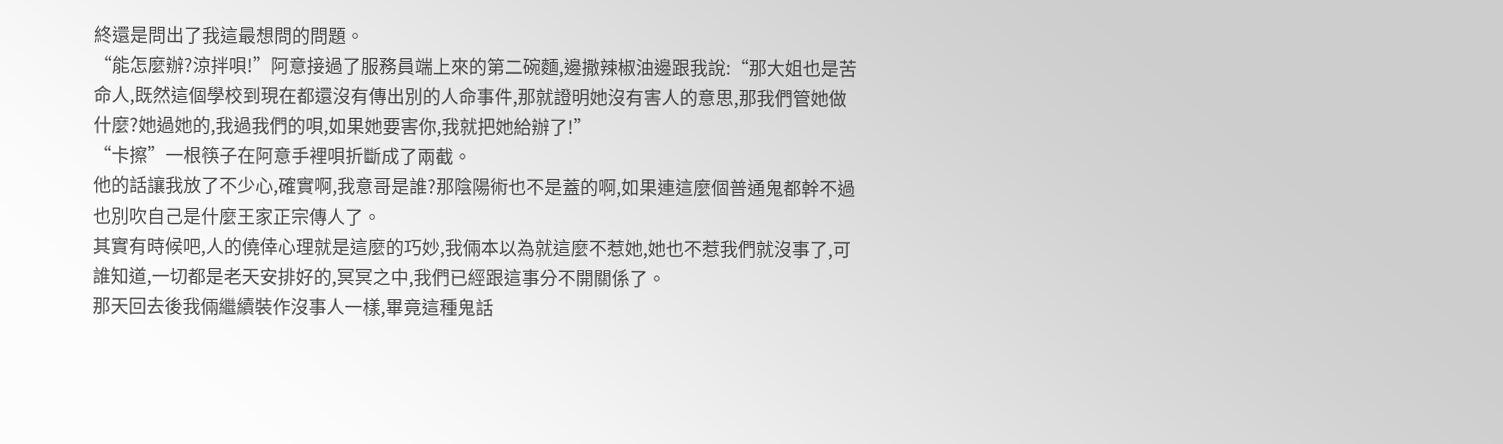終還是問出了我這最想問的問題。
“能怎麼辦?涼拌唄!”阿意接過了服務員端上來的第二碗麵,邊撒辣椒油邊跟我說:“那大姐也是苦命人,既然這個學校到現在都還沒有傳出別的人命事件,那就證明她沒有害人的意思,那我們管她做什麼?她過她的,我過我們的唄,如果她要害你,我就把她給辦了!”
“卡擦”一根筷子在阿意手裡唄折斷成了兩截。
他的話讓我放了不少心,確實啊,我意哥是誰?那陰陽術也不是蓋的啊,如果連這麼個普通鬼都幹不過也別吹自己是什麼王家正宗傳人了。
其實有時候吧,人的僥倖心理就是這麼的巧妙,我倆本以為就這麼不惹她,她也不惹我們就沒事了,可誰知道,一切都是老天安排好的,冥冥之中,我們已經跟這事分不開關係了。
那天回去後我倆繼續裝作沒事人一樣,畢竟這種鬼話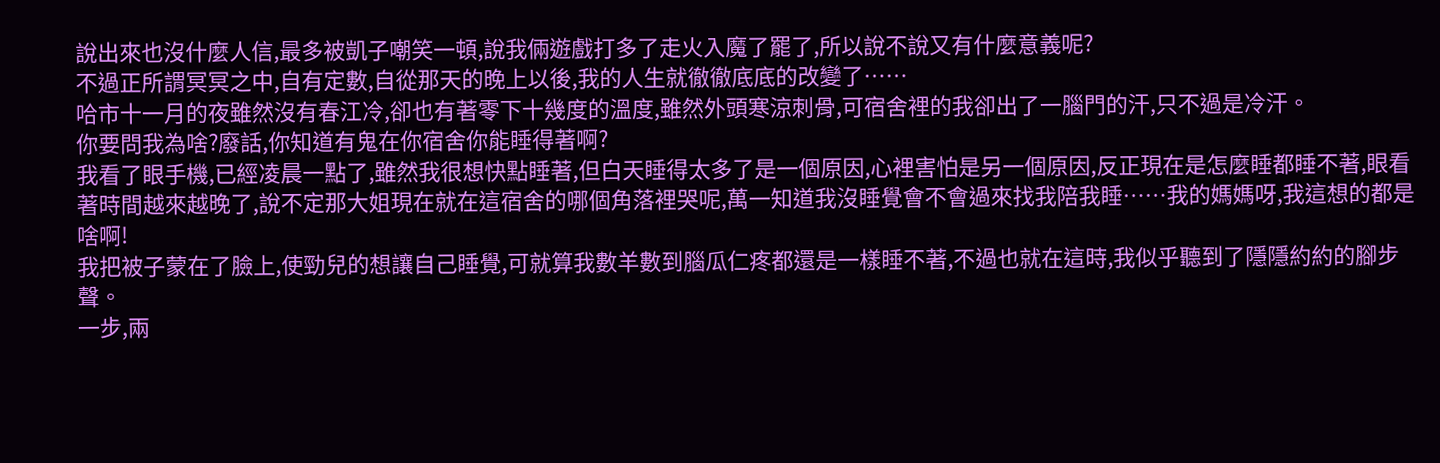說出來也沒什麼人信,最多被凱子嘲笑一頓,說我倆遊戲打多了走火入魔了罷了,所以說不說又有什麼意義呢?
不過正所謂冥冥之中,自有定數,自從那天的晚上以後,我的人生就徹徹底底的改變了……
哈市十一月的夜雖然沒有春江冷,卻也有著零下十幾度的溫度,雖然外頭寒涼刺骨,可宿舍裡的我卻出了一腦門的汗,只不過是冷汗。
你要問我為啥?廢話,你知道有鬼在你宿舍你能睡得著啊?
我看了眼手機,已經凌晨一點了,雖然我很想快點睡著,但白天睡得太多了是一個原因,心裡害怕是另一個原因,反正現在是怎麼睡都睡不著,眼看著時間越來越晚了,說不定那大姐現在就在這宿舍的哪個角落裡哭呢,萬一知道我沒睡覺會不會過來找我陪我睡……我的媽媽呀,我這想的都是啥啊!
我把被子蒙在了臉上,使勁兒的想讓自己睡覺,可就算我數羊數到腦瓜仁疼都還是一樣睡不著,不過也就在這時,我似乎聽到了隱隱約約的腳步聲。
一步,兩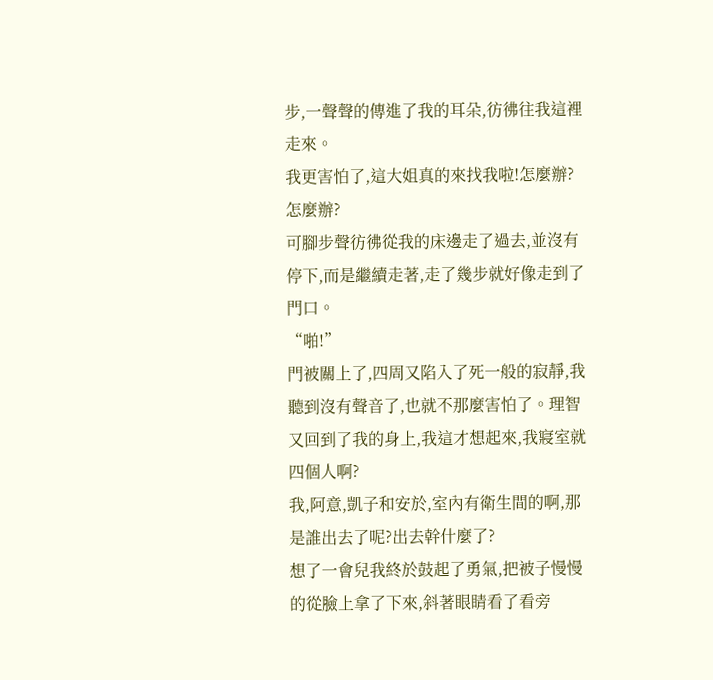步,一聲聲的傳進了我的耳朵,彷彿往我這裡走來。
我更害怕了,這大姐真的來找我啦!怎麼辦?怎麼辦?
可腳步聲彷彿從我的床邊走了過去,並沒有停下,而是繼續走著,走了幾步就好像走到了門口。
“啪!”
門被關上了,四周又陷入了死一般的寂靜,我聽到沒有聲音了,也就不那麼害怕了。理智又回到了我的身上,我這才想起來,我寢室就四個人啊?
我,阿意,凱子和安於,室內有衛生間的啊,那是誰出去了呢?出去幹什麼了?
想了一會兒我終於鼓起了勇氣,把被子慢慢的從臉上拿了下來,斜著眼睛看了看旁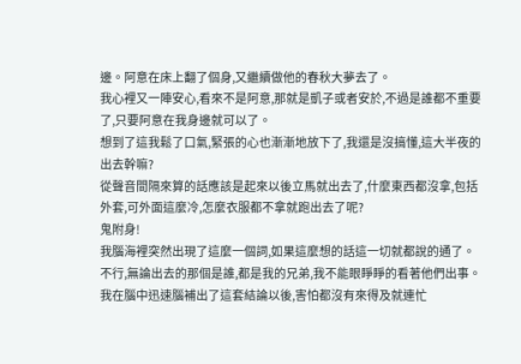邊。阿意在床上翻了個身,又繼續做他的春秋大夢去了。
我心裡又一陣安心,看來不是阿意,那就是凱子或者安於,不過是誰都不重要了,只要阿意在我身邊就可以了。
想到了這我鬆了口氣,緊張的心也漸漸地放下了,我還是沒搞懂,這大半夜的出去幹嘛?
從聲音間隔來算的話應該是起來以後立馬就出去了,什麼東西都沒拿,包括外套,可外面這麼冷,怎麼衣服都不拿就跑出去了呢?
鬼附身!
我腦海裡突然出現了這麼一個詞,如果這麼想的話這一切就都說的通了。
不行,無論出去的那個是誰,都是我的兄弟,我不能眼睜睜的看著他們出事。
我在腦中迅速腦補出了這套結論以後,害怕都沒有來得及就連忙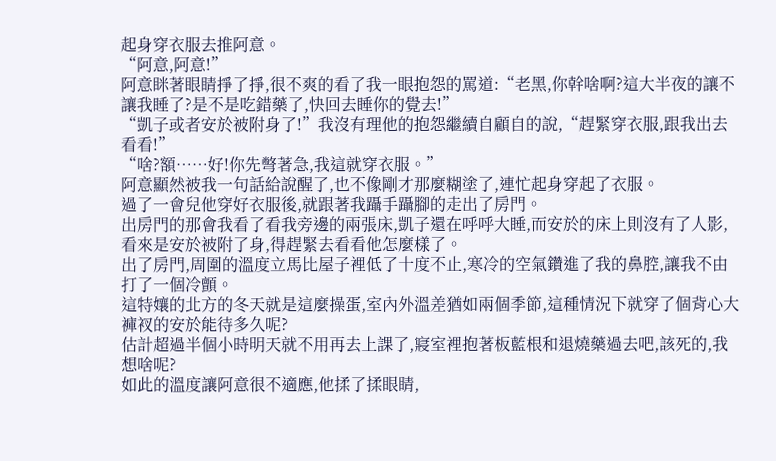起身穿衣服去推阿意。
“阿意,阿意!”
阿意眯著眼睛掙了掙,很不爽的看了我一眼抱怨的罵道:“老黑,你幹啥啊?這大半夜的讓不讓我睡了?是不是吃錯藥了,快回去睡你的覺去!”
“凱子或者安於被附身了!”我沒有理他的抱怨繼續自顧自的說,“趕緊穿衣服,跟我出去看看!”
“啥?額……好!你先彆著急,我這就穿衣服。”
阿意顯然被我一句話給說醒了,也不像剛才那麼糊塗了,連忙起身穿起了衣服。
過了一會兒他穿好衣服後,就跟著我躡手躡腳的走出了房門。
出房門的那會我看了看我旁邊的兩張床,凱子還在呼呼大睡,而安於的床上則沒有了人影,看來是安於被附了身,得趕緊去看看他怎麼樣了。
出了房門,周圍的溫度立馬比屋子裡低了十度不止,寒冷的空氣鑽進了我的鼻腔,讓我不由打了一個冷顫。
這特孃的北方的冬天就是這麼操蛋,室內外溫差猶如兩個季節,這種情況下就穿了個背心大褲衩的安於能待多久呢?
估計超過半個小時明天就不用再去上課了,寢室裡抱著板藍根和退燒藥過去吧,該死的,我想啥呢?
如此的溫度讓阿意很不適應,他揉了揉眼睛,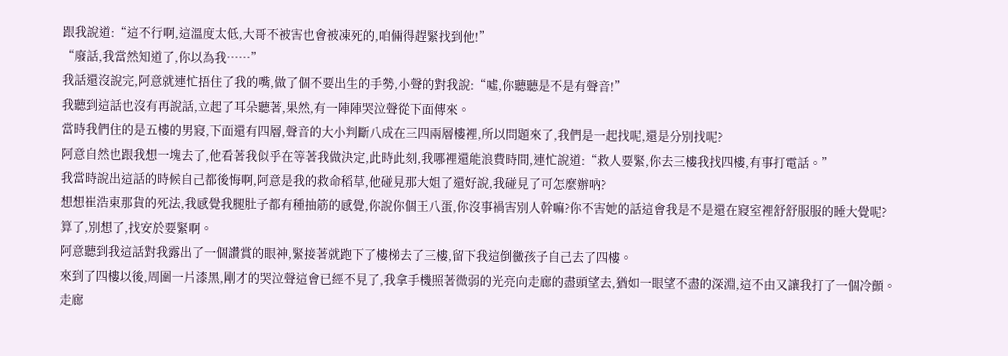跟我說道:“這不行啊,這溫度太低,大哥不被害也會被凍死的,咱倆得趕緊找到他!”
“廢話,我當然知道了,你以為我……”
我話還沒說完,阿意就連忙捂住了我的嘴,做了個不要出生的手勢,小聲的對我說:“噓,你聽聽是不是有聲音!”
我聽到這話也沒有再說話,立起了耳朵聽著,果然,有一陣陣哭泣聲從下面傳來。
當時我們住的是五樓的男寢,下面還有四層,聲音的大小判斷八成在三四兩層樓裡,所以問題來了,我們是一起找呢,還是分別找呢?
阿意自然也跟我想一塊去了,他看著我似乎在等著我做決定,此時此刻,我哪裡還能浪費時間,連忙說道:“救人要緊,你去三樓我找四樓,有事打電話。”
我當時說出這話的時候自己都後悔啊,阿意是我的救命稻草,他碰見那大姐了還好說,我碰見了可怎麼辦吶?
想想崔浩東那貨的死法,我感覺我腿肚子都有種抽筋的感覺,你說你個王八蛋,你沒事禍害別人幹嘛?你不害她的話這會我是不是還在寢室裡舒舒服服的睡大覺呢?
算了,別想了,找安於要緊啊。
阿意聽到我這話對我露出了一個讚賞的眼神,緊接著就跑下了樓梯去了三樓,留下我這倒黴孩子自己去了四樓。
來到了四樓以後,周圍一片漆黑,剛才的哭泣聲這會已經不見了,我拿手機照著微弱的光亮向走廊的盡頭望去,猶如一眼望不盡的深淵,這不由又讓我打了一個冷顫。
走廊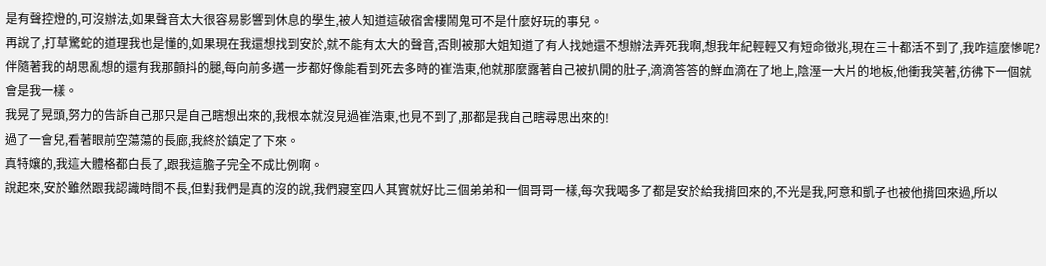是有聲控燈的,可沒辦法,如果聲音太大很容易影響到休息的學生,被人知道這破宿舍樓鬧鬼可不是什麼好玩的事兒。
再說了,打草驚蛇的道理我也是懂的,如果現在我還想找到安於,就不能有太大的聲音,否則被那大姐知道了有人找她還不想辦法弄死我啊,想我年紀輕輕又有短命徵兆,現在三十都活不到了,我咋這麼慘呢?
伴隨著我的胡思亂想的還有我那顫抖的腿,每向前多邁一步都好像能看到死去多時的崔浩東,他就那麼露著自己被扒開的肚子,滴滴答答的鮮血滴在了地上,陰溼一大片的地板,他衝我笑著,彷彿下一個就會是我一樣。
我晃了晃頭,努力的告訴自己那只是自己瞎想出來的,我根本就沒見過崔浩東,也見不到了,那都是我自己瞎尋思出來的!
過了一會兒,看著眼前空蕩蕩的長廊,我終於鎮定了下來。
真特孃的,我這大體格都白長了,跟我這膽子完全不成比例啊。
說起來,安於雖然跟我認識時間不長,但對我們是真的沒的說,我們寢室四人其實就好比三個弟弟和一個哥哥一樣,每次我喝多了都是安於給我揹回來的,不光是我,阿意和凱子也被他揹回來過,所以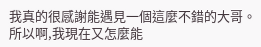我真的很感謝能遇見一個這麼不錯的大哥。
所以啊,我現在又怎麼能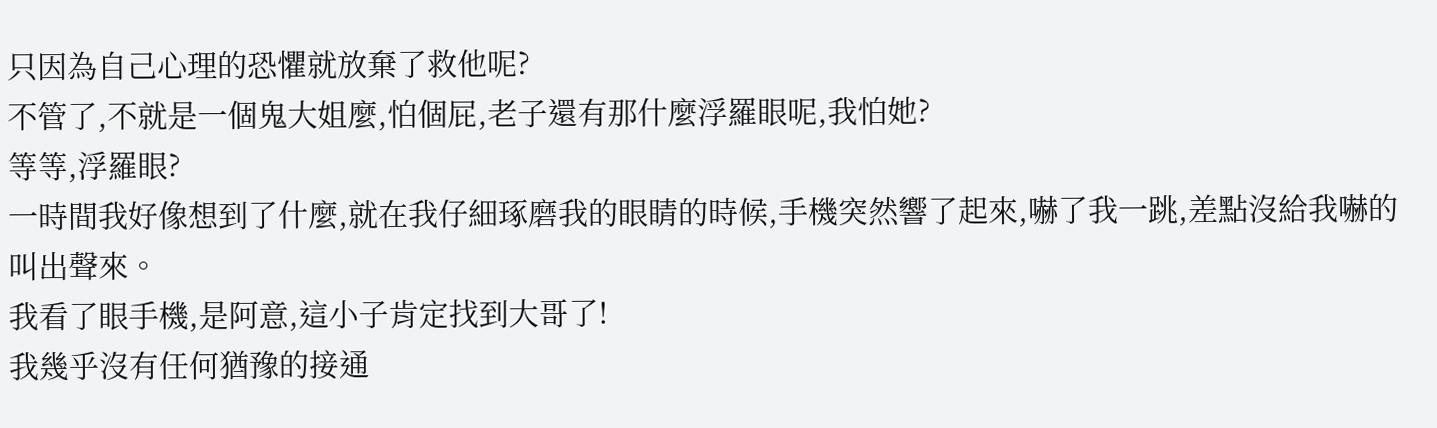只因為自己心理的恐懼就放棄了救他呢?
不管了,不就是一個鬼大姐麼,怕個屁,老子還有那什麼浮羅眼呢,我怕她?
等等,浮羅眼?
一時間我好像想到了什麼,就在我仔細琢磨我的眼睛的時候,手機突然響了起來,嚇了我一跳,差點沒給我嚇的叫出聲來。
我看了眼手機,是阿意,這小子肯定找到大哥了!
我幾乎沒有任何猶豫的接通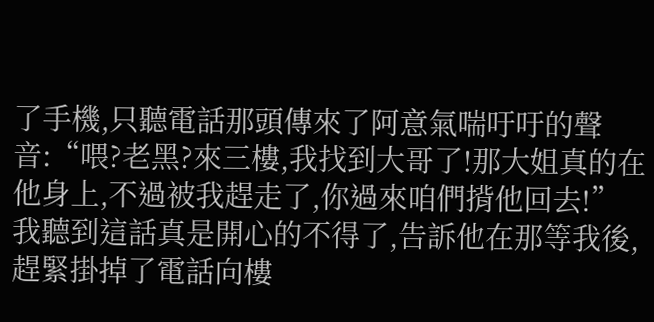了手機,只聽電話那頭傳來了阿意氣喘吁吁的聲音:“喂?老黑?來三樓,我找到大哥了!那大姐真的在他身上,不過被我趕走了,你過來咱們揹他回去!”
我聽到這話真是開心的不得了,告訴他在那等我後,趕緊掛掉了電話向樓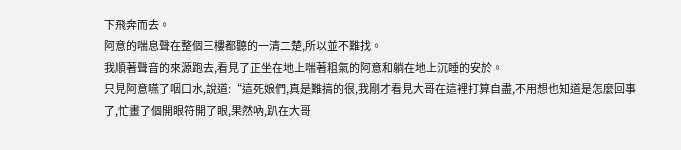下飛奔而去。
阿意的喘息聲在整個三樓都聽的一清二楚,所以並不難找。
我順著聲音的來源跑去,看見了正坐在地上喘著粗氣的阿意和躺在地上沉睡的安於。
只見阿意嚥了咽口水,說道:“這死娘們,真是難搞的很,我剛才看見大哥在這裡打算自盡,不用想也知道是怎麼回事了,忙畫了個開眼符開了眼,果然吶,趴在大哥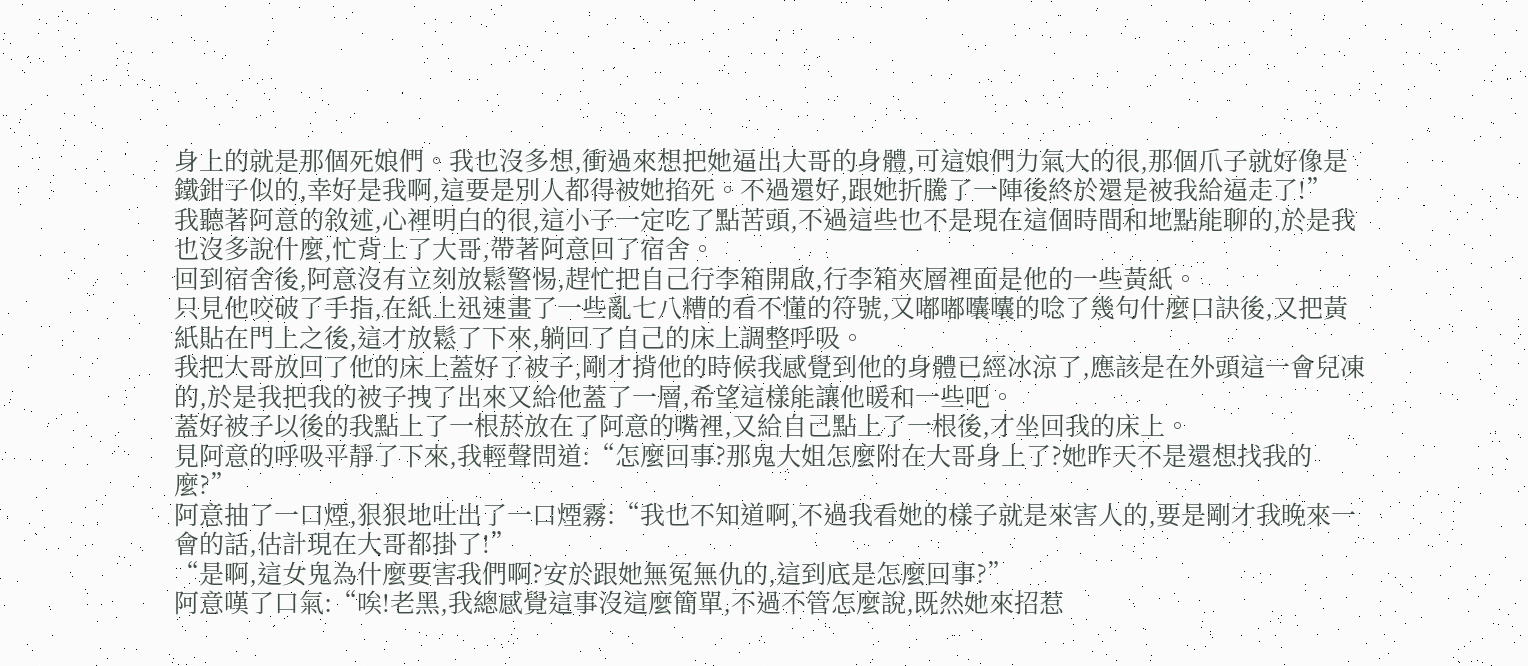身上的就是那個死娘們。我也沒多想,衝過來想把她逼出大哥的身體,可這娘們力氣大的很,那個爪子就好像是鐵鉗子似的,幸好是我啊,這要是別人都得被她掐死。不過還好,跟她折騰了一陣後終於還是被我給逼走了!”
我聽著阿意的敘述,心裡明白的很,這小子一定吃了點苦頭,不過這些也不是現在這個時間和地點能聊的,於是我也沒多說什麼,忙背上了大哥,帶著阿意回了宿舍。
回到宿舍後,阿意沒有立刻放鬆警惕,趕忙把自己行李箱開啟,行李箱夾層裡面是他的一些黃紙。
只見他咬破了手指,在紙上迅速畫了一些亂七八糟的看不懂的符號,又嘟嘟囔囔的唸了幾句什麼口訣後,又把黃紙貼在門上之後,這才放鬆了下來,躺回了自己的床上調整呼吸。
我把大哥放回了他的床上蓋好了被子,剛才揹他的時候我感覺到他的身體已經冰涼了,應該是在外頭這一會兒凍的,於是我把我的被子拽了出來又給他蓋了一層,希望這樣能讓他暖和一些吧。
蓋好被子以後的我點上了一根菸放在了阿意的嘴裡,又給自己點上了一根後,才坐回我的床上。
見阿意的呼吸平靜了下來,我輕聲問道:“怎麼回事?那鬼大姐怎麼附在大哥身上了?她昨天不是還想找我的麼?”
阿意抽了一口煙,狠狠地吐出了一口煙霧:“我也不知道啊,不過我看她的樣子就是來害人的,要是剛才我晚來一會的話,估計現在大哥都掛了!”
“是啊,這女鬼為什麼要害我們啊?安於跟她無冤無仇的,這到底是怎麼回事?”
阿意嘆了口氣:“唉!老黑,我總感覺這事沒這麼簡單,不過不管怎麼說,既然她來招惹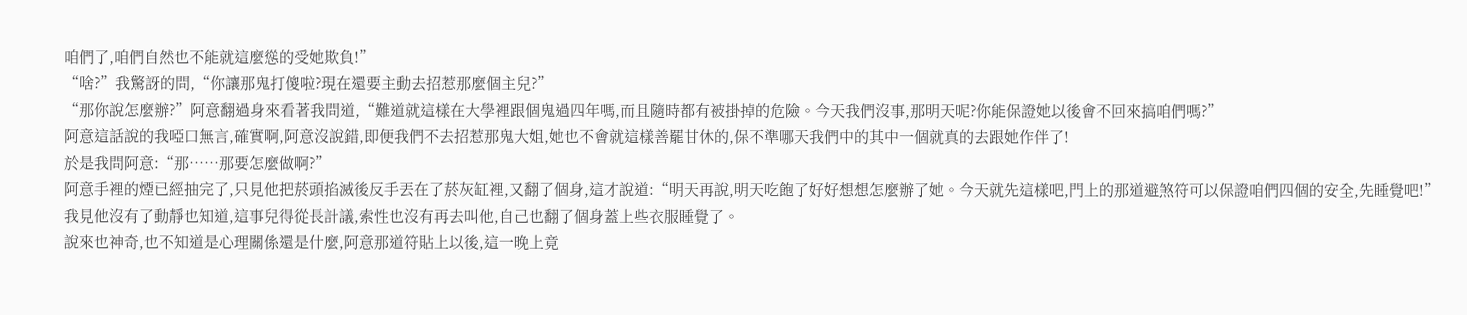咱們了,咱們自然也不能就這麼慫的受她欺負!”
“啥?”我驚訝的問,“你讓那鬼打傻啦?現在還要主動去招惹那麼個主兒?”
“那你說怎麼辦?”阿意翻過身來看著我問道,“難道就這樣在大學裡跟個鬼過四年嗎,而且隨時都有被掛掉的危險。今天我們沒事,那明天呢?你能保證她以後會不回來搞咱們嗎?”
阿意這話說的我啞口無言,確實啊,阿意沒說錯,即便我們不去招惹那鬼大姐,她也不會就這樣善罷甘休的,保不準哪天我們中的其中一個就真的去跟她作伴了!
於是我問阿意:“那……那要怎麼做啊?”
阿意手裡的煙已經抽完了,只見他把菸頭掐滅後反手丟在了菸灰缸裡,又翻了個身,這才說道:“明天再說,明天吃飽了好好想想怎麼辦了她。今天就先這樣吧,門上的那道避煞符可以保證咱們四個的安全,先睡覺吧!”
我見他沒有了動靜也知道,這事兒得從長計議,索性也沒有再去叫他,自己也翻了個身蓋上些衣服睡覺了。
說來也神奇,也不知道是心理關係還是什麼,阿意那道符貼上以後,這一晚上竟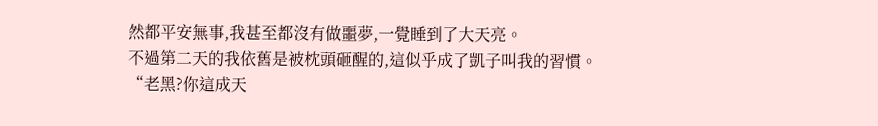然都平安無事,我甚至都沒有做噩夢,一覺睡到了大天亮。
不過第二天的我依舊是被枕頭砸醒的,這似乎成了凱子叫我的習慣。
“老黑?你這成天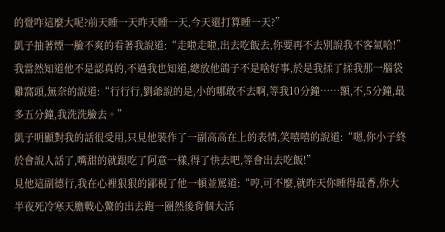的覺咋這麼大呢?前天睡一天昨天睡一天,今天還打算睡一天?”
凱子抽著煙一臉不爽的看著我說道:“走啦走啦,出去吃飯去,你要再不去別說我不客氣哈!”
我當然知道他不是認真的,不過我也知道,總放他鴿子不是啥好事,於是我揉了揉我那一腦袋雞窩頭,無奈的說道:“行行行,劉爺說的是,小的哪敢不去啊,等我10分鐘……額,不,5分鐘,最多五分鐘,我洗洗臉去。”
凱子明顯對我的話很受用,只見他裝作了一副高高在上的表情,笑嘻嘻的說道:“嗯,你小子終於會說人話了,嘴甜的就跟吃了阿意一樣,得了快去吧,等會出去吃飯!”
見他這副德行,我在心裡狠狠的鄙視了他一頓並罵道:“哼,可不麼,就昨天你睡得最香,你大半夜死冷寒天膽戰心驚的出去跑一圈然後背個大活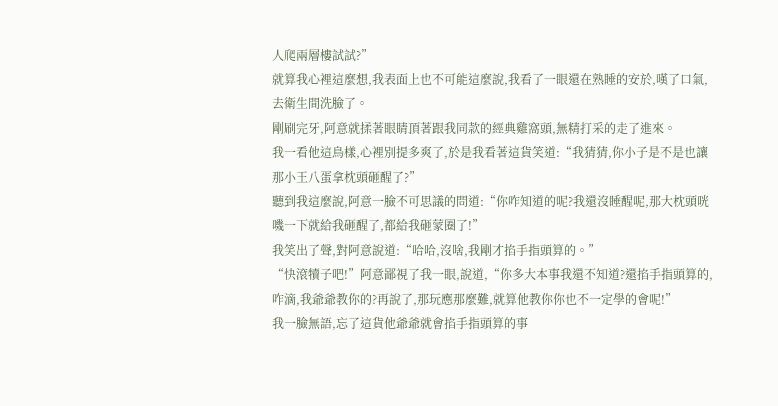人爬兩層樓試試?”
就算我心裡這麼想,我表面上也不可能這麼說,我看了一眼還在熟睡的安於,嘆了口氣,去衛生間洗臉了。
剛刷完牙,阿意就揉著眼睛頂著跟我同款的經典雞窩頭,無精打采的走了進來。
我一看他這鳥樣,心裡別提多爽了,於是我看著這貨笑道:“我猜猜,你小子是不是也讓那小王八蛋拿枕頭砸醒了?”
聽到我這麼說,阿意一臉不可思議的問道:“你咋知道的呢?我還沒睡醒呢,那大枕頭咣嘰一下就給我砸醒了,都給我砸蒙圈了!”
我笑出了聲,對阿意說道:“哈哈,沒啥,我剛才掐手指頭算的。”
“快滾犢子吧!”阿意鄙視了我一眼,說道,“你多大本事我還不知道?還掐手指頭算的,咋滴,我爺爺教你的?再說了,那玩應那麼難,就算他教你你也不一定學的會呢!”
我一臉無語,忘了這貨他爺爺就會掐手指頭算的事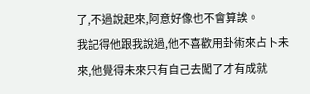了,不過說起來,阿意好像也不會算誒。
我記得他跟我說過,他不喜歡用卦術來占卜未來,他覺得未來只有自己去闖了才有成就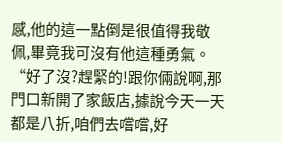感,他的這一點倒是很值得我敬佩,畢竟我可沒有他這種勇氣。
“好了沒?趕緊的!跟你倆說啊,那門口新開了家飯店,據說今天一天都是八折,咱們去嚐嚐,好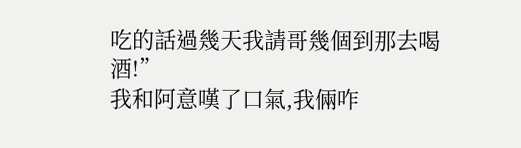吃的話過幾天我請哥幾個到那去喝酒!”
我和阿意嘆了口氣,我倆咋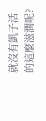就沒有凱子活的這麼滋潤呢?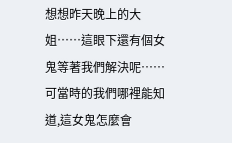想想昨天晚上的大姐……這眼下還有個女鬼等著我們解決呢……
可當時的我們哪裡能知道,這女鬼怎麼會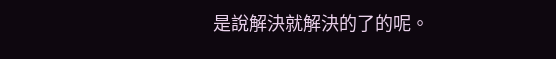是說解決就解決的了的呢。